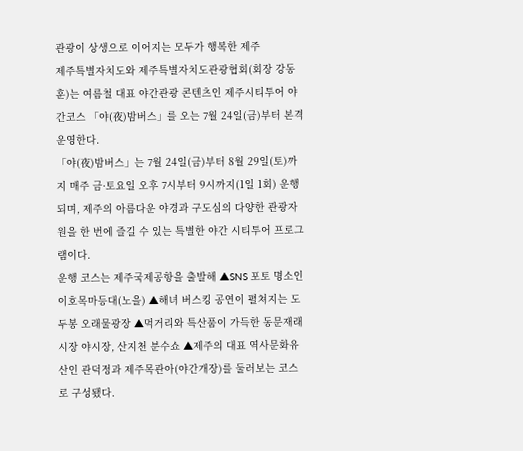관광이 상생으로 이어지는 모두가 행복한 제주
제주특별자치도와 제주특별자치도관광협회(회장 강동훈)는 여름철 대표 야간관광 콘텐츠인 제주시티투어 야간코스 「야(夜)밤버스」를 오는 7월 24일(금)부터 본격 운영한다.
「야(夜)밤버스」는 7월 24일(금)부터 8월 29일(토)까지 매주 금·토요일 오후 7시부터 9시까지(1일 1회) 운행되며, 제주의 아름다운 야경과 구도심의 다양한 관광자원을 한 번에 즐길 수 있는 특별한 야간 시티투어 프로그램이다.
운행 코스는 제주국제공항을 출발해 ▲SNS 포토 명소인 이호목마등대(노을) ▲해녀 버스킹 공연이 펼쳐지는 도두봉 오래물광장 ▲먹거리와 특산품이 가득한 동문재래시장 야시장, 산지천 분수쇼 ▲제주의 대표 역사문화유산인 관덕정과 제주목관아(야간개장)를 둘러보는 코스로 구성됐다.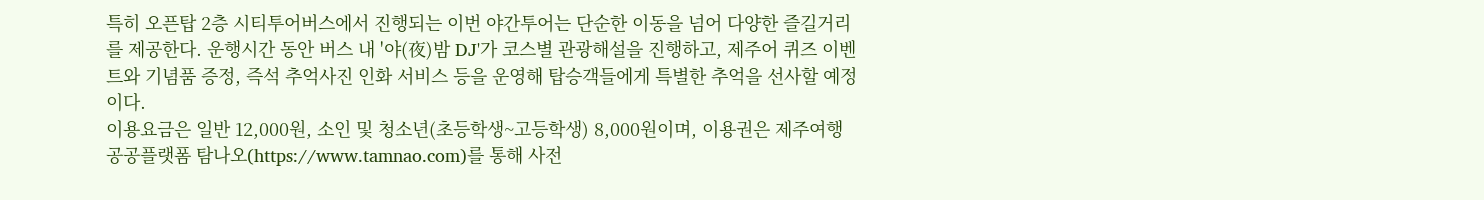특히 오픈탑 2층 시티투어버스에서 진행되는 이번 야간투어는 단순한 이동을 넘어 다양한 즐길거리를 제공한다. 운행시간 동안 버스 내 '야(夜)밤 DJ'가 코스별 관광해설을 진행하고, 제주어 퀴즈 이벤트와 기념품 증정, 즉석 추억사진 인화 서비스 등을 운영해 탑승객들에게 특별한 추억을 선사할 예정이다.
이용요금은 일반 12,000원, 소인 및 청소년(초등학생~고등학생) 8,000원이며, 이용권은 제주여행 공공플랫폼 탐나오(https://www.tamnao.com)를 통해 사전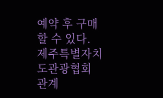예약 후 구매할 수 있다.
제주특별자치도관광협회 관계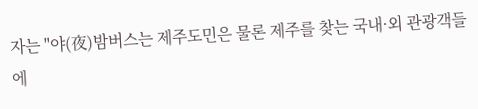자는 "야(夜)밤버스는 제주도민은 물론 제주를 찾는 국내·외 관광객들에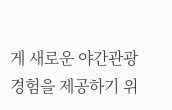게 새로운 야간관광 경험을 제공하기 위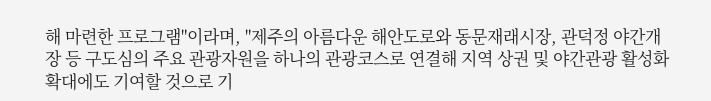해 마련한 프로그램"이라며, "제주의 아름다운 해안도로와 동문재래시장, 관덕정 야간개장 등 구도심의 주요 관광자원을 하나의 관광코스로 연결해 지역 상권 및 야간관광 활성화 확대에도 기여할 것으로 기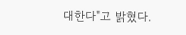대한다"고 밝혔다.